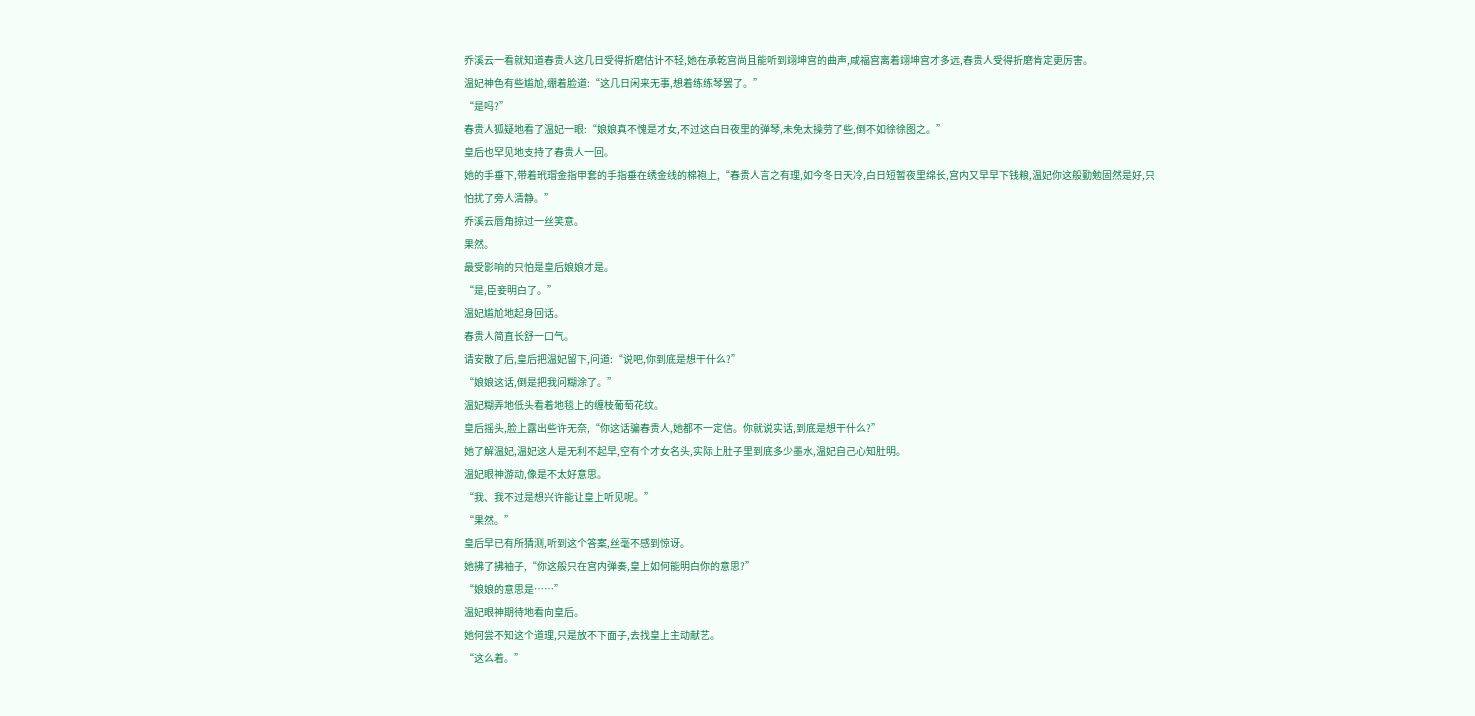乔溪云一看就知道春贵人这几日受得折磨估计不轻,她在承乾宫尚且能听到翊坤宫的曲声,咸福宫离着翊坤宫才多远,春贵人受得折磨肯定更厉害。
温妃神色有些尴尬,绷着脸道:“这几日闲来无事,想着练练琴罢了。”
“是吗?”
春贵人狐疑地看了温妃一眼:“娘娘真不愧是才女,不过这白日夜里的弹琴,未免太操劳了些,倒不如徐徐图之。”
皇后也罕见地支持了春贵人一回。
她的手垂下,带着玳瑁金指甲套的手指垂在绣金线的棉袍上,“春贵人言之有理,如今冬日天冷,白日短暂夜里绵长,宫内又早早下钱粮,温妃你这般勤勉固然是好,只怕扰了旁人清静。”
乔溪云唇角掠过一丝笑意。
果然。
最受影响的只怕是皇后娘娘才是。
“是,臣妾明白了。”
温妃尴尬地起身回话。
春贵人简直长舒一口气。
请安散了后,皇后把温妃留下,问道:“说吧,你到底是想干什么?”
“娘娘这话,倒是把我问糊涂了。”
温妃糊弄地低头看着地毯上的缠枝葡萄花纹。
皇后摇头,脸上露出些许无奈,“你这话骗春贵人,她都不一定信。你就说实话,到底是想干什么?”
她了解温妃,温妃这人是无利不起早,空有个才女名头,实际上肚子里到底多少墨水,温妃自己心知肚明。
温妃眼神游动,像是不太好意思。
“我、我不过是想兴许能让皇上听见呢。”
“果然。”
皇后早已有所猜测,听到这个答案,丝毫不感到惊讶。
她拂了拂袖子,“你这般只在宫内弹奏,皇上如何能明白你的意思?”
“娘娘的意思是……”
温妃眼神期待地看向皇后。
她何尝不知这个道理,只是放不下面子,去找皇上主动献艺。
“这么着。”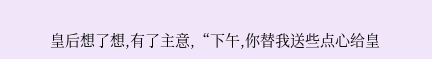皇后想了想,有了主意,“下午,你替我送些点心给皇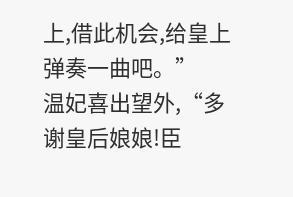上,借此机会,给皇上弹奏一曲吧。”
温妃喜出望外,“多谢皇后娘娘!臣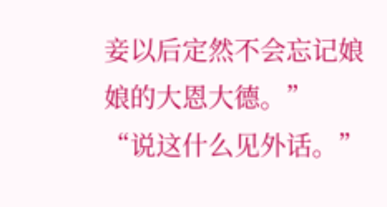妾以后定然不会忘记娘娘的大恩大德。”
“说这什么见外话。”